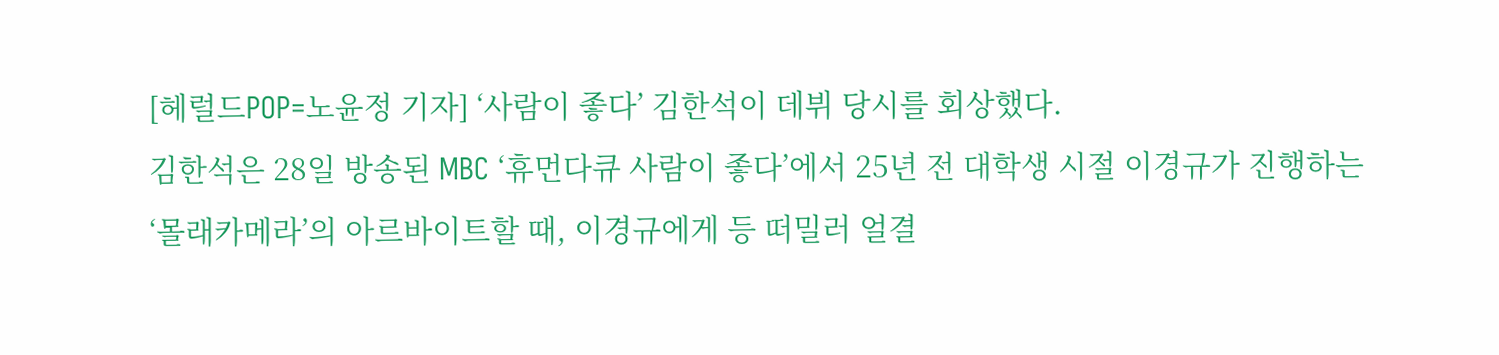[헤럴드POP=노윤정 기자] ‘사람이 좋다’ 김한석이 데뷔 당시를 회상했다.
김한석은 28일 방송된 MBC ‘휴먼다큐 사람이 좋다’에서 25년 전 대학생 시절 이경규가 진행하는 ‘몰래카메라’의 아르바이트할 때, 이경규에게 등 떠밀러 얼결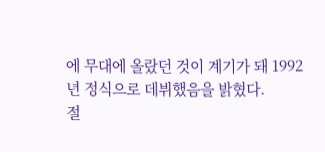에 무대에 올랐던 것이 계기가 돼 1992년 정식으로 데뷔했음을 밝혔다.
절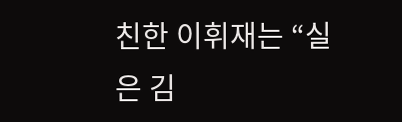친한 이휘재는 “실은 김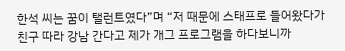한석 씨는 꿈이 탤런트였다”며 “저 때문에 스태프로 들어왔다가 친구 따라 강남 간다고 제가 개그 프로그램을 하다보니까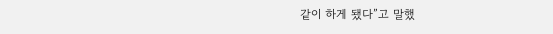같이 하게 됐다”고 말했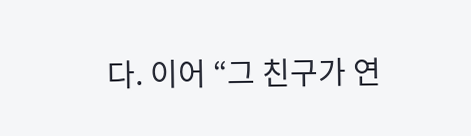다. 이어 “그 친구가 연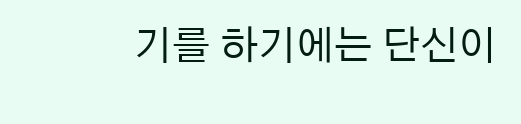기를 하기에는 단신이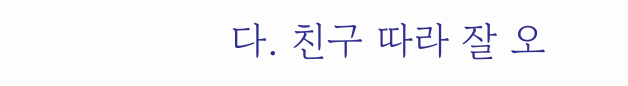다. 친구 따라 잘 오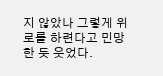지 않았나 그렇게 위로를 하련다고 민망한 듯 웃었다.